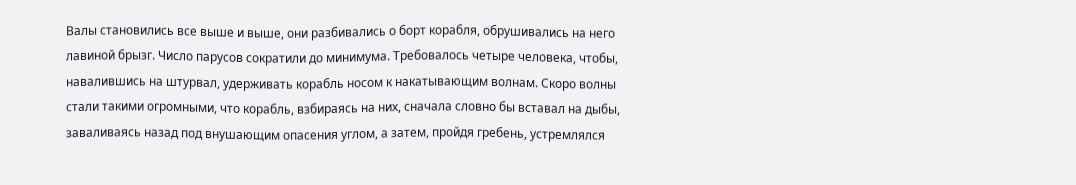Валы становились все выше и выше, они разбивались о борт корабля, обрушивались на него лавиной брызг. Число парусов сократили до минимума. Требовалось четыре человека, чтобы, навалившись на штурвал, удерживать корабль носом к накатывающим волнам. Скоро волны стали такими огромными, что корабль, взбираясь на них, сначала словно бы вставал на дыбы, заваливаясь назад под внушающим опасения углом, а затем, пройдя гребень, устремлялся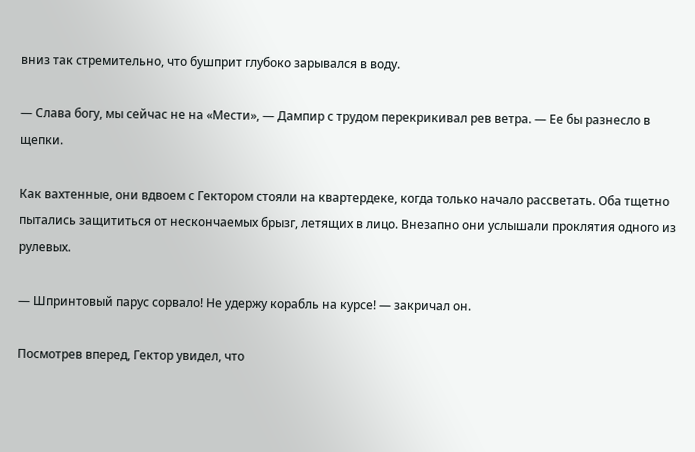вниз так стремительно, что бушприт глубоко зарывался в воду.

— Слава богу, мы сейчас не на «Мести», — Дампир с трудом перекрикивал рев ветра. — Ее бы разнесло в щепки.

Как вахтенные, они вдвоем с Гектором стояли на квартердеке, когда только начало рассветать. Оба тщетно пытались защититься от нескончаемых брызг, летящих в лицо. Внезапно они услышали проклятия одного из рулевых.

— Шпринтовый парус сорвало! Не удержу корабль на курсе! — закричал он.

Посмотрев вперед, Гектор увидел, что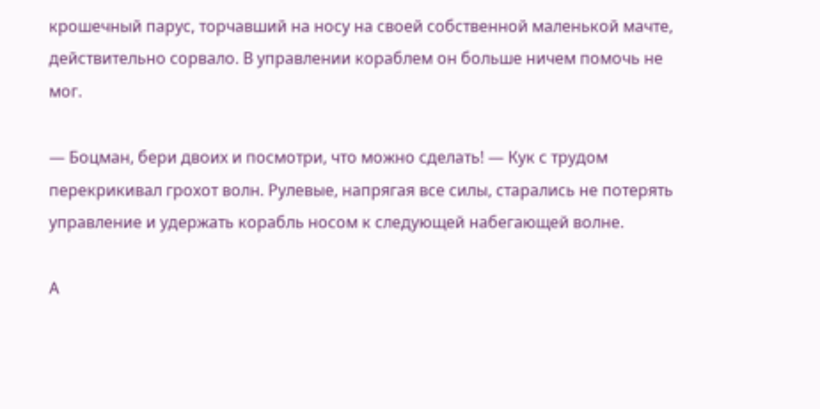крошечный парус, торчавший на носу на своей собственной маленькой мачте, действительно сорвало. В управлении кораблем он больше ничем помочь не мог.

— Боцман, бери двоих и посмотри, что можно сделать! — Кук с трудом перекрикивал грохот волн. Рулевые, напрягая все силы, старались не потерять управление и удержать корабль носом к следующей набегающей волне.

А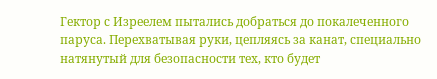Гектор с Изреелем пытались добраться до покалеченного паруса. Перехватывая руки, цепляясь за канат, специально натянутый для безопасности тех, кто будет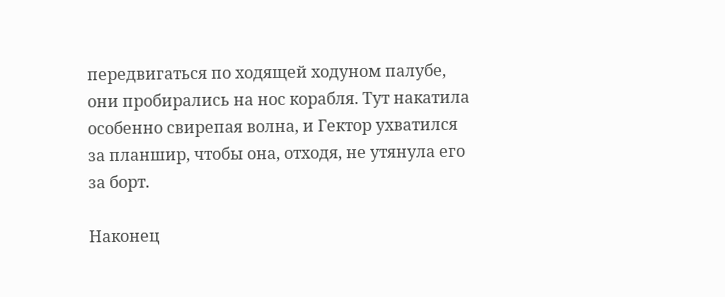передвигаться по ходящей ходуном палубе, они пробирались на нос корабля. Тут накатила особенно свирепая волна, и Гектор ухватился за планшир, чтобы она, отходя, не утянула его за борт.

Наконец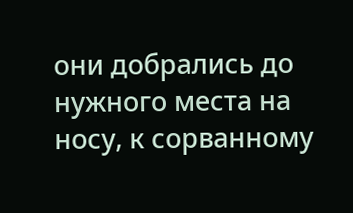они добрались до нужного места на носу, к сорванному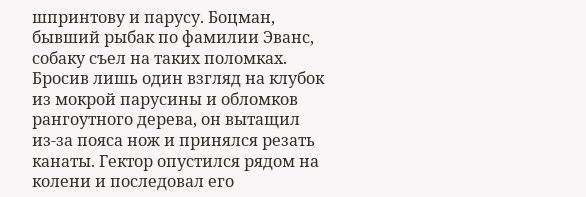шпринтову и парусу. Боцман, бывший рыбак по фамилии Эванс, собаку съел на таких поломках. Бросив лишь один взгляд на клубок из мокрой парусины и обломков рангоутного дерева, он вытащил из-за пояса нож и принялся резать канаты. Гектор опустился рядом на колени и последовал его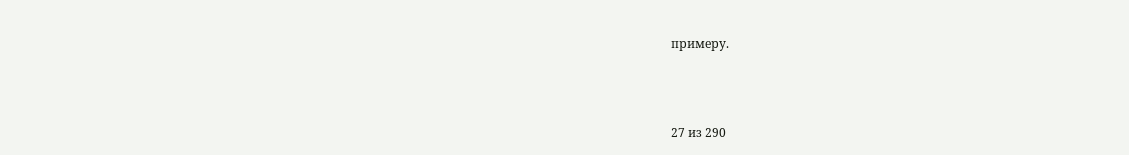примеру.



27 из 290